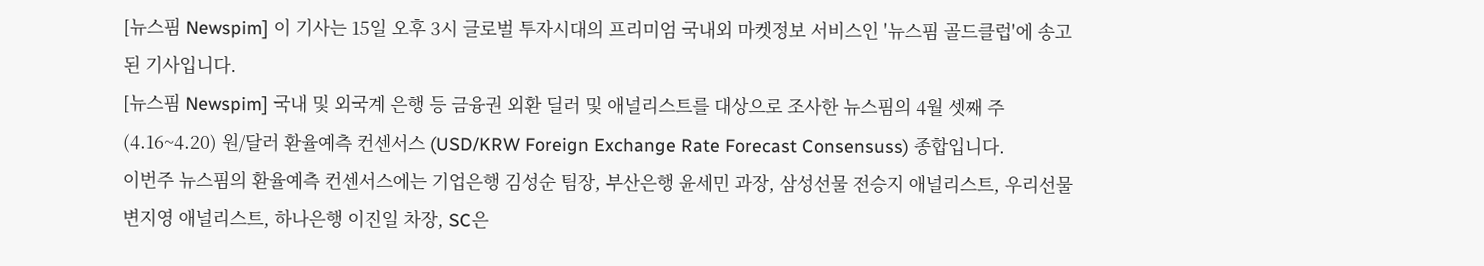[뉴스핌 Newspim] 이 기사는 15일 오후 3시 글로벌 투자시대의 프리미엄 국내외 마켓정보 서비스인 '뉴스핌 골드클럽'에 송고된 기사입니다.
[뉴스핌 Newspim] 국내 및 외국계 은행 등 금융권 외환 딜러 및 애널리스트를 대상으로 조사한 뉴스핌의 4월 셋째 주(4.16~4.20) 원/달러 환율예측 컨센서스 (USD/KRW Foreign Exchange Rate Forecast Consensuss) 종합입니다.
이번주 뉴스핌의 환율예측 컨센서스에는 기업은행 김성순 팀장, 부산은행 윤세민 과장, 삼성선물 전승지 애널리스트, 우리선물 변지영 애널리스트, 하나은행 이진일 차장, SC은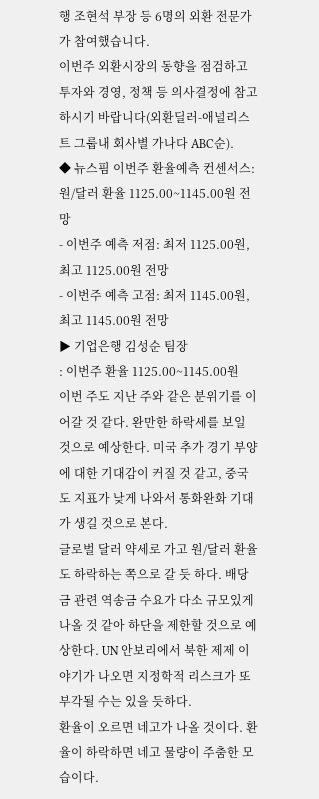행 조현석 부장 등 6명의 외환 전문가가 참여했습니다.
이번주 외환시장의 동향을 점검하고 투자와 경영, 정책 등 의사결정에 참고하시기 바랍니다(외환딜러-애널리스트 그룹내 회사별 가나다 ABC순).
◆ 뉴스핌 이번주 환율예측 컨센서스: 원/달러 환율 1125.00~1145.00원 전망
- 이번주 예측 저점: 최저 1125.00원, 최고 1125.00원 전망
- 이번주 예측 고점: 최저 1145.00원, 최고 1145.00원 전망
▶ 기업은행 김성순 팀장
: 이번주 환율 1125.00~1145.00원
이번 주도 지난 주와 같은 분위기를 이어갈 것 같다. 완만한 하락세를 보일 것으로 예상한다. 미국 추가 경기 부양에 대한 기대감이 커질 것 같고, 중국도 지표가 낮게 나와서 통화완화 기대가 생길 것으로 본다.
글로벌 달러 약세로 가고 원/달러 환율도 하락하는 쪽으로 갈 듯 하다. 배당금 관련 역송금 수요가 다소 규모있게 나올 것 같아 하단을 제한할 것으로 예상한다. UN 안보리에서 북한 제제 이야기가 나오면 지정학적 리스크가 또 부각될 수는 있을 듯하다.
환율이 오르면 네고가 나올 것이다. 환율이 하락하면 네고 물량이 주춤한 모습이다.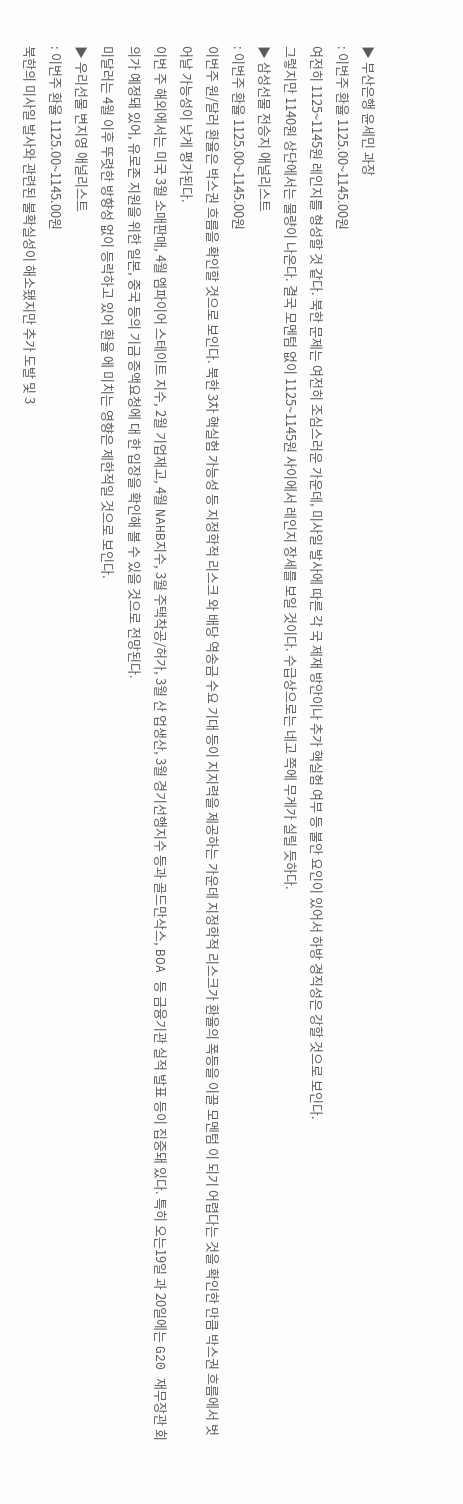▶ 부산은행 윤세민 과장
: 이번주 환율 1125.00~1145.00원
여전히 1125~1145원 레인지를 형성할 것 같다. 북한 문제는 여전히 조심스러운 가운데, 미사일 발사에 따른 각 국 제재 방안이나 추가 핵실험 여부 등 불안 요인이 있어서 하방 경직성은 강할 것으로 보인다.
그렇지만 1140원 상단에서는 물량이 나온다. 결국 모멘텀 없이 1125~1145원 사이에서 레인지 장세를 보일 것이다. 수급상으로는 네고 쪽에 무게가 실릴 듯하다.
▶ 삼성선물 전승지 애널리스트
: 이번주 환율 1125.00~1145.00원
이번주 원/달러 환율은 박스권 흐름을 확인할 것으로 보인다. 북한 3차 핵실험 가능성 등 지정학적 리스크 와 배당 역송금 수요 기대 등이 지지력을 제공하는 가운데 지정학적 리스크가 환율의 폭등을 이끌 모멘텀 이 되기 어렵다는 것을 확인한 만큼 박스권 흐름에서 벗어날 가능성이 낮게 평가된다.
이번 주 해외에서는 미국 3월 소매판매, 4월 엠파이어 스테이트 지수, 2월 기업재고, 4월 NAHB지수, 3월 주택착공/허가, 3월 산 업생산, 3월 경기선행지수 등과 골드만삭스, BOA 등 금융기관 실적 발표 등이 집중돼 있다. 특히 오는19일 과 20일에는 G20 재무장관 회의가 예정돼 있어, 유로존 지원을 위한 일본, 중국 등의 기금 증액요청에 대 한 입장을 확인해 볼 수 있을 것으로 전망된다.
미달러는 4월 이후 뚜렷한 방향성 없이 등락하고 있어 환율 에 미치는 영향은 제한적일 것으로 보인다.
▶ 우리선물 변지영 애널리스트
: 이번주 환율 1125.00~1145.00원
북한의 미사일 발사와 관련된 불확실성이 해소됐지만 추가 도발 및 3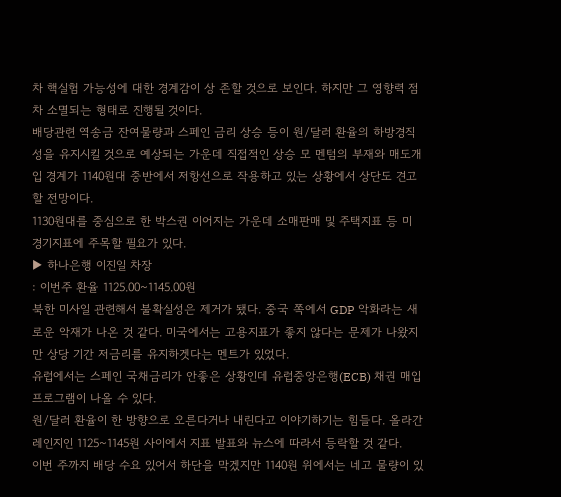차 핵실험 가능성에 대한 경계감이 상 존할 것으로 보인다. 하지만 그 영향력 점차 소멸되는 형태로 진행될 것이다.
배당관련 역송금 잔여물량과 스페인 금리 상승 등이 원/달러 환율의 하방경직성을 유지시킬 것으로 예상되는 가운데 직접적인 상승 모 멘텀의 부재와 매도개입 경계가 1140원대 중반에서 저항선으로 작용하고 있는 상황에서 상단도 견고할 전망이다.
1130원대를 중심으로 한 박스권 이어지는 가운데 소매판매 및 주택지표 등 미 경기지표에 주목할 필요가 있다.
▶ 하나은행 이진일 차장
: 이번주 환율 1125.00~1145.00원
북한 미사일 관련해서 불확실성은 제거가 됐다. 중국 쪽에서 GDP 악화라는 새로운 악재가 나온 것 같다. 미국에서는 고용지표가 좋지 않다는 문제가 나왔지만 상당 기간 저금리를 유지하겟다는 멘트가 있었다.
유럽에서는 스페인 국채금리가 안좋은 상황인데 유럽중앙은행(ECB) 채권 매입 프로그램이 나올 수 있다.
원/달러 환율이 한 방향으로 오른다거나 내린다고 이야기하기는 힘들다. 올라간 레인지인 1125~1145원 사이에서 지표 발표와 뉴스에 따라서 등락할 것 같다.
이번 주까지 배당 수요 있어서 하단을 막겠지만 1140원 위에서는 네고 물량이 있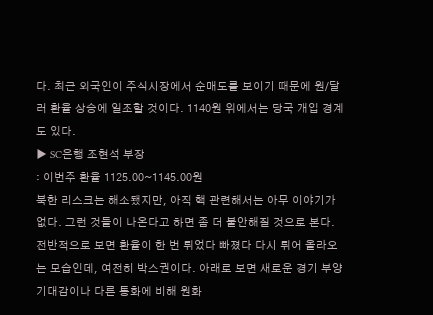다. 최근 외국인이 주식시장에서 순매도를 보이기 때문에 원/달러 환율 상승에 일조할 것이다. 1140원 위에서는 당국 개입 경계도 있다.
▶ SC은행 조현석 부장
: 이번주 환율 1125.00~1145.00원
북한 리스크는 해소됐지만, 아직 핵 관련해서는 아무 이야기가 없다. 그런 것들이 나온다고 하면 좀 더 불안해질 것으로 본다.
전반적으로 보면 환율이 한 번 튀었다 빠졌다 다시 튀어 올라오는 모습인데, 여전히 박스권이다. 아래로 보면 새로운 경기 부양 기대감이나 다른 통화에 비해 원화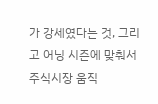가 강세였다는 것, 그리고 어닝 시즌에 맞춰서 주식시장 움직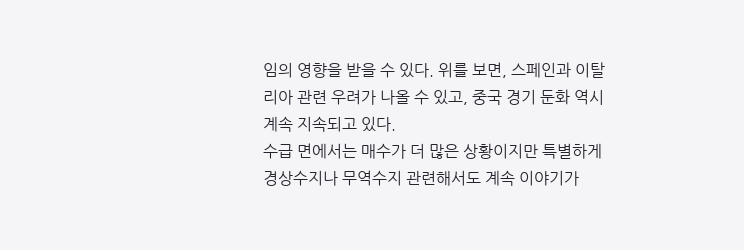임의 영향을 받을 수 있다. 위를 보면, 스페인과 이탈리아 관련 우려가 나올 수 있고, 중국 경기 둔화 역시 계속 지속되고 있다.
수급 면에서는 매수가 더 많은 상황이지만 특별하게 경상수지나 무역수지 관련해서도 계속 이야기가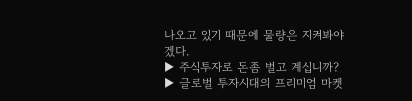나오고 있기 때문에 물량은 지켜봐야겠다.
▶ 주식투자로 돈좀 벌고 계십니까?
▶ 글로벌 투자시대의 프리미엄 마켓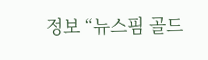정보 “뉴스핌 골드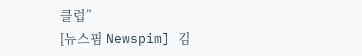클럽”
[뉴스핌 Newspim] 김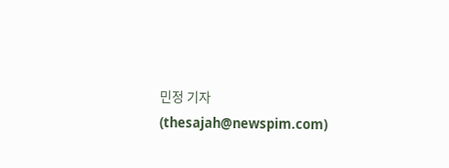민정 기자 (thesajah@newspim.com)